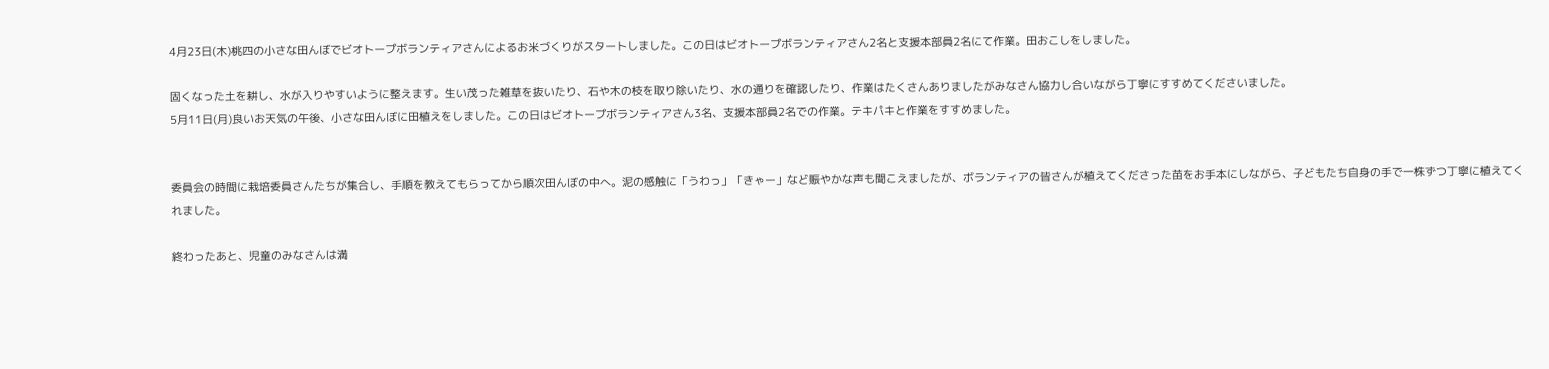4月23日(木)桃四の小さな田んぼでビオトープボランティアさんによるお米づくりがスタートしました。この日はビオトープボランティアさん2名と支援本部員2名にて作業。田おこしをしました。

固くなった土を耕し、水が入りやすいように整えます。生い茂った雑草を抜いたり、石や木の枝を取り除いたり、水の通りを確認したり、作業はたくさんありましたがみなさん協力し合いながら丁寧にすすめてくださいました。
5月11日(月)良いお天気の午後、小さな田んぼに田植えをしました。この日はビオトープボランティアさん3名、支援本部員2名での作業。テキパキと作業をすすめました。


委員会の時間に栽培委員さんたちが集合し、手順を教えてもらってから順次田んぼの中へ。泥の感触に「うわっ」「きゃー」など賑やかな声も聞こえましたが、ボランティアの皆さんが植えてくださった苗をお手本にしながら、子どもたち自身の手で一株ずつ丁寧に植えてくれました。

終わったあと、児童のみなさんは満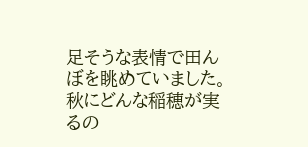足そうな表情で田んぼを眺めていました。秋にどんな稲穂が実るの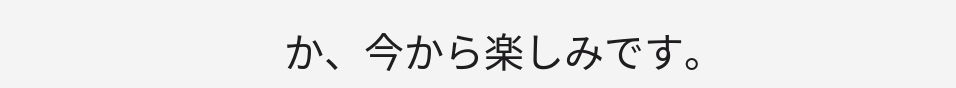か、今から楽しみです。